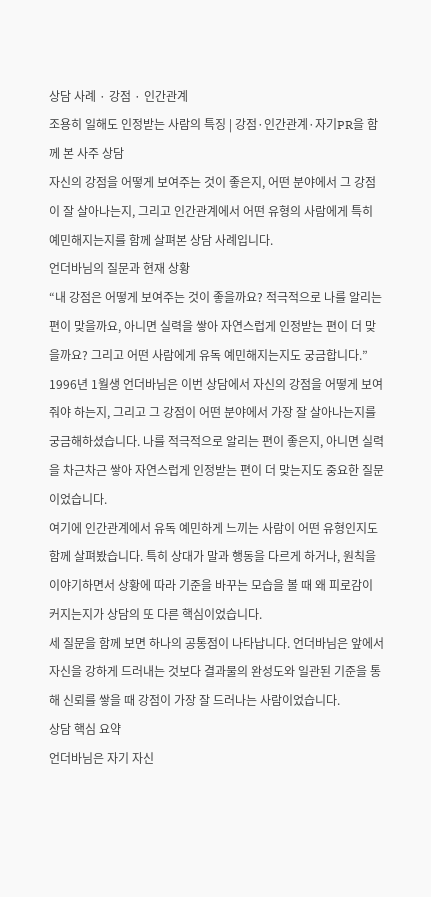상담 사례 · 강점 · 인간관계
조용히 일해도 인정받는 사람의 특징 | 강점·인간관계·자기PR을 함께 본 사주 상담
자신의 강점을 어떻게 보여주는 것이 좋은지, 어떤 분야에서 그 강점이 잘 살아나는지, 그리고 인간관계에서 어떤 유형의 사람에게 특히 예민해지는지를 함께 살펴본 상담 사례입니다.
언더바님의 질문과 현재 상황
“내 강점은 어떻게 보여주는 것이 좋을까요? 적극적으로 나를 알리는 편이 맞을까요, 아니면 실력을 쌓아 자연스럽게 인정받는 편이 더 맞을까요? 그리고 어떤 사람에게 유독 예민해지는지도 궁금합니다.”
1996년 1월생 언더바님은 이번 상담에서 자신의 강점을 어떻게 보여줘야 하는지, 그리고 그 강점이 어떤 분야에서 가장 잘 살아나는지를 궁금해하셨습니다. 나를 적극적으로 알리는 편이 좋은지, 아니면 실력을 차근차근 쌓아 자연스럽게 인정받는 편이 더 맞는지도 중요한 질문이었습니다.
여기에 인간관계에서 유독 예민하게 느끼는 사람이 어떤 유형인지도 함께 살펴봤습니다. 특히 상대가 말과 행동을 다르게 하거나, 원칙을 이야기하면서 상황에 따라 기준을 바꾸는 모습을 볼 때 왜 피로감이 커지는지가 상담의 또 다른 핵심이었습니다.
세 질문을 함께 보면 하나의 공통점이 나타납니다. 언더바님은 앞에서 자신을 강하게 드러내는 것보다 결과물의 완성도와 일관된 기준을 통해 신뢰를 쌓을 때 강점이 가장 잘 드러나는 사람이었습니다.
상담 핵심 요약
언더바님은 자기 자신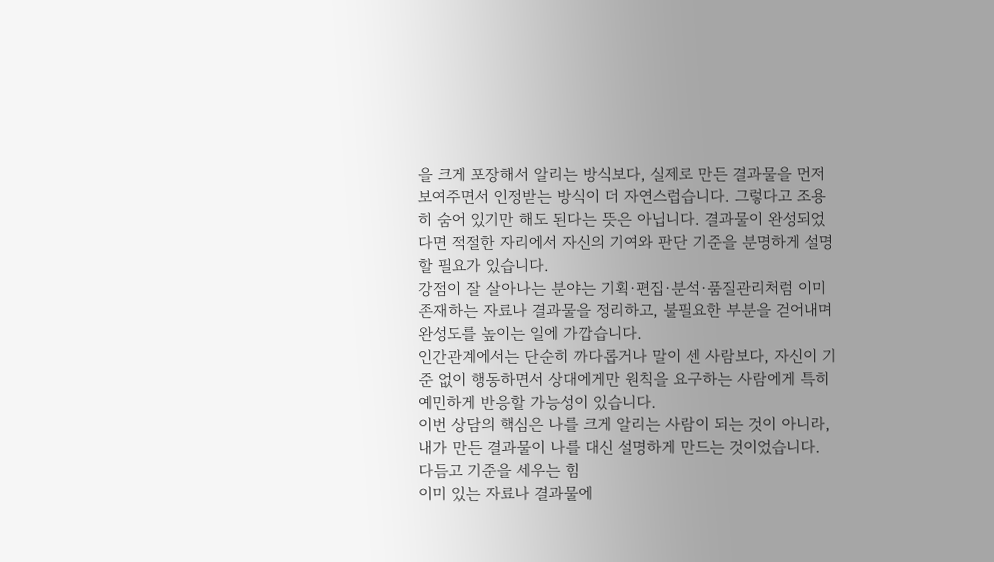을 크게 포장해서 알리는 방식보다, 실제로 만든 결과물을 먼저 보여주면서 인정받는 방식이 더 자연스럽습니다. 그렇다고 조용히 숨어 있기만 해도 된다는 뜻은 아닙니다. 결과물이 완성되었다면 적절한 자리에서 자신의 기여와 판단 기준을 분명하게 설명할 필요가 있습니다.
강점이 잘 살아나는 분야는 기획·편집·분석·품질관리처럼 이미 존재하는 자료나 결과물을 정리하고, 불필요한 부분을 걷어내며 완성도를 높이는 일에 가깝습니다.
인간관계에서는 단순히 까다롭거나 말이 센 사람보다, 자신이 기준 없이 행동하면서 상대에게만 원칙을 요구하는 사람에게 특히 예민하게 반응할 가능성이 있습니다.
이번 상담의 핵심은 나를 크게 알리는 사람이 되는 것이 아니라, 내가 만든 결과물이 나를 대신 설명하게 만드는 것이었습니다.
다듬고 기준을 세우는 힘
이미 있는 자료나 결과물에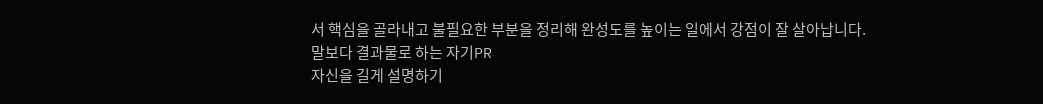서 핵심을 골라내고 불필요한 부분을 정리해 완성도를 높이는 일에서 강점이 잘 살아납니다.
말보다 결과물로 하는 자기PR
자신을 길게 설명하기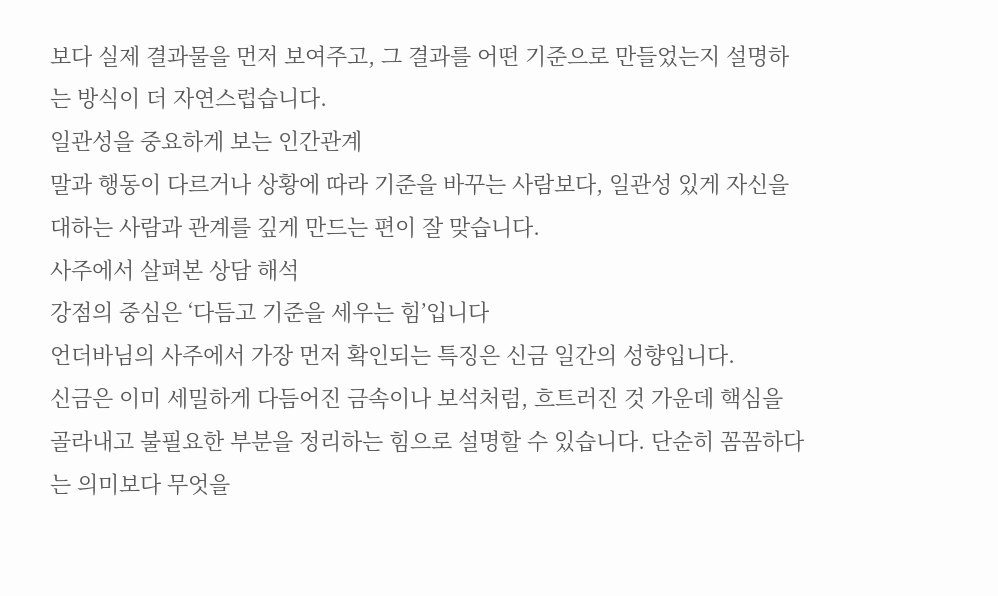보다 실제 결과물을 먼저 보여주고, 그 결과를 어떤 기준으로 만들었는지 설명하는 방식이 더 자연스럽습니다.
일관성을 중요하게 보는 인간관계
말과 행동이 다르거나 상황에 따라 기준을 바꾸는 사람보다, 일관성 있게 자신을 대하는 사람과 관계를 깊게 만드는 편이 잘 맞습니다.
사주에서 살펴본 상담 해석
강점의 중심은 ‘다듬고 기준을 세우는 힘’입니다
언더바님의 사주에서 가장 먼저 확인되는 특징은 신금 일간의 성향입니다.
신금은 이미 세밀하게 다듬어진 금속이나 보석처럼, 흐트러진 것 가운데 핵심을 골라내고 불필요한 부분을 정리하는 힘으로 설명할 수 있습니다. 단순히 꼼꼼하다는 의미보다 무엇을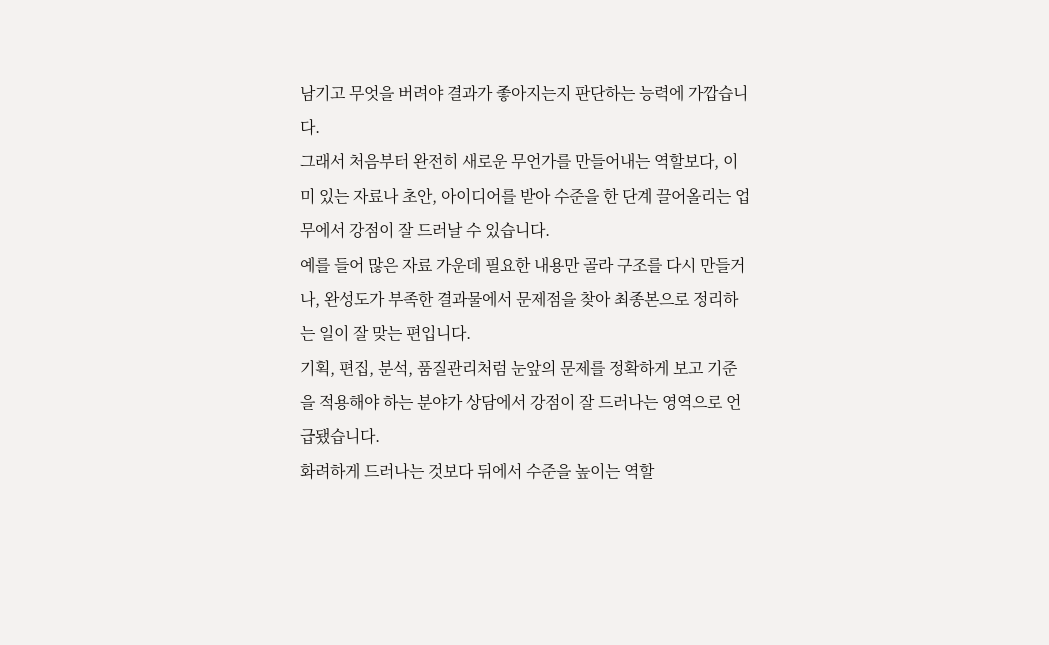남기고 무엇을 버려야 결과가 좋아지는지 판단하는 능력에 가깝습니다.
그래서 처음부터 완전히 새로운 무언가를 만들어내는 역할보다, 이미 있는 자료나 초안, 아이디어를 받아 수준을 한 단계 끌어올리는 업무에서 강점이 잘 드러날 수 있습니다.
예를 들어 많은 자료 가운데 필요한 내용만 골라 구조를 다시 만들거나, 완성도가 부족한 결과물에서 문제점을 찾아 최종본으로 정리하는 일이 잘 맞는 편입니다.
기획, 편집, 분석, 품질관리처럼 눈앞의 문제를 정확하게 보고 기준을 적용해야 하는 분야가 상담에서 강점이 잘 드러나는 영역으로 언급됐습니다.
화려하게 드러나는 것보다 뒤에서 수준을 높이는 역할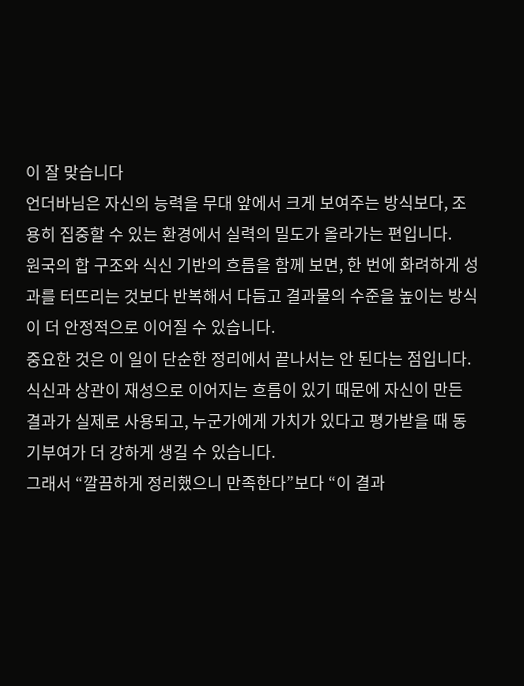이 잘 맞습니다
언더바님은 자신의 능력을 무대 앞에서 크게 보여주는 방식보다, 조용히 집중할 수 있는 환경에서 실력의 밀도가 올라가는 편입니다.
원국의 합 구조와 식신 기반의 흐름을 함께 보면, 한 번에 화려하게 성과를 터뜨리는 것보다 반복해서 다듬고 결과물의 수준을 높이는 방식이 더 안정적으로 이어질 수 있습니다.
중요한 것은 이 일이 단순한 정리에서 끝나서는 안 된다는 점입니다.
식신과 상관이 재성으로 이어지는 흐름이 있기 때문에 자신이 만든 결과가 실제로 사용되고, 누군가에게 가치가 있다고 평가받을 때 동기부여가 더 강하게 생길 수 있습니다.
그래서 “깔끔하게 정리했으니 만족한다”보다 “이 결과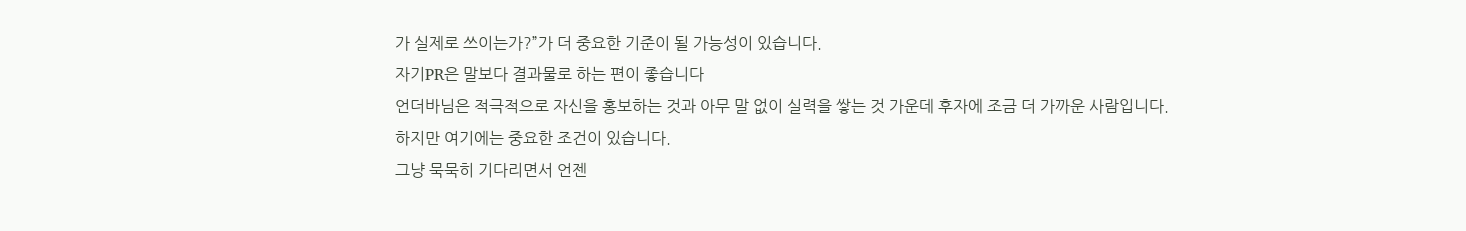가 실제로 쓰이는가?”가 더 중요한 기준이 될 가능성이 있습니다.
자기PR은 말보다 결과물로 하는 편이 좋습니다
언더바님은 적극적으로 자신을 홍보하는 것과 아무 말 없이 실력을 쌓는 것 가운데 후자에 조금 더 가까운 사람입니다.
하지만 여기에는 중요한 조건이 있습니다.
그냥 묵묵히 기다리면서 언젠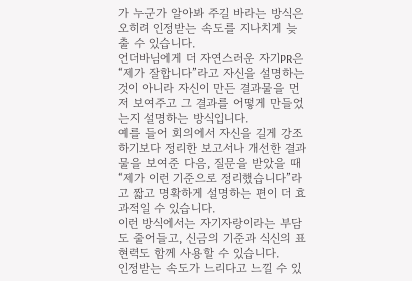가 누군가 알아봐 주길 바라는 방식은 오히려 인정받는 속도를 지나치게 늦출 수 있습니다.
언더바님에게 더 자연스러운 자기PR은 “제가 잘합니다”라고 자신을 설명하는 것이 아니라 자신이 만든 결과물을 먼저 보여주고 그 결과를 어떻게 만들었는지 설명하는 방식입니다.
예를 들어 회의에서 자신을 길게 강조하기보다 정리한 보고서나 개선한 결과물을 보여준 다음, 질문을 받았을 때 “제가 이런 기준으로 정리했습니다”라고 짧고 명확하게 설명하는 편이 더 효과적일 수 있습니다.
이런 방식에서는 자기자랑이라는 부담도 줄어들고, 신금의 기준과 식신의 표현력도 함께 사용할 수 있습니다.
인정받는 속도가 느리다고 느낄 수 있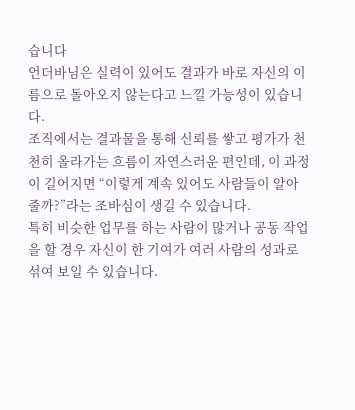습니다
언더바님은 실력이 있어도 결과가 바로 자신의 이름으로 돌아오지 않는다고 느낄 가능성이 있습니다.
조직에서는 결과물을 통해 신뢰를 쌓고 평가가 천천히 올라가는 흐름이 자연스러운 편인데, 이 과정이 길어지면 “이렇게 계속 있어도 사람들이 알아줄까?”라는 조바심이 생길 수 있습니다.
특히 비슷한 업무를 하는 사람이 많거나 공동 작업을 할 경우 자신이 한 기여가 여러 사람의 성과로 섞여 보일 수 있습니다.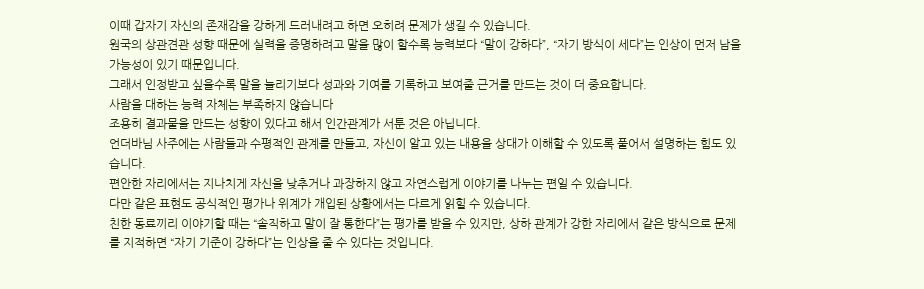이때 갑자기 자신의 존재감을 강하게 드러내려고 하면 오히려 문제가 생길 수 있습니다.
원국의 상관견관 성향 때문에 실력을 증명하려고 말을 많이 할수록 능력보다 “말이 강하다”, “자기 방식이 세다”는 인상이 먼저 남을 가능성이 있기 때문입니다.
그래서 인정받고 싶을수록 말을 늘리기보다 성과와 기여를 기록하고 보여줄 근거를 만드는 것이 더 중요합니다.
사람을 대하는 능력 자체는 부족하지 않습니다
조용히 결과물을 만드는 성향이 있다고 해서 인간관계가 서툰 것은 아닙니다.
언더바님 사주에는 사람들과 수평적인 관계를 만들고, 자신이 알고 있는 내용을 상대가 이해할 수 있도록 풀어서 설명하는 힘도 있습니다.
편안한 자리에서는 지나치게 자신을 낮추거나 과장하지 않고 자연스럽게 이야기를 나누는 편일 수 있습니다.
다만 같은 표현도 공식적인 평가나 위계가 개입된 상황에서는 다르게 읽힐 수 있습니다.
친한 동료끼리 이야기할 때는 “솔직하고 말이 잘 통한다”는 평가를 받을 수 있지만, 상하 관계가 강한 자리에서 같은 방식으로 문제를 지적하면 “자기 기준이 강하다”는 인상을 줄 수 있다는 것입니다.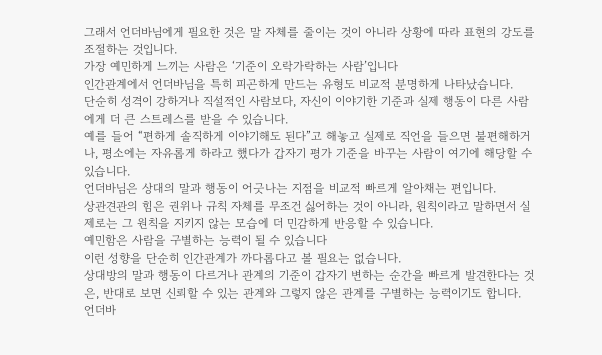그래서 언더바님에게 필요한 것은 말 자체를 줄이는 것이 아니라 상황에 따라 표현의 강도를 조절하는 것입니다.
가장 예민하게 느끼는 사람은 ‘기준이 오락가락하는 사람’입니다
인간관계에서 언더바님을 특히 피곤하게 만드는 유형도 비교적 분명하게 나타났습니다.
단순히 성격이 강하거나 직설적인 사람보다, 자신이 이야기한 기준과 실제 행동이 다른 사람에게 더 큰 스트레스를 받을 수 있습니다.
예를 들어 “편하게 솔직하게 이야기해도 된다”고 해놓고 실제로 직언을 들으면 불편해하거나, 평소에는 자유롭게 하라고 했다가 갑자기 평가 기준을 바꾸는 사람이 여기에 해당할 수 있습니다.
언더바님은 상대의 말과 행동이 어긋나는 지점을 비교적 빠르게 알아채는 편입니다.
상관견관의 힘은 권위나 규칙 자체를 무조건 싫어하는 것이 아니라, 원칙이라고 말하면서 실제로는 그 원칙을 지키지 않는 모습에 더 민감하게 반응할 수 있습니다.
예민함은 사람을 구별하는 능력이 될 수 있습니다
이런 성향을 단순히 인간관계가 까다롭다고 볼 필요는 없습니다.
상대방의 말과 행동이 다르거나 관계의 기준이 갑자기 변하는 순간을 빠르게 발견한다는 것은, 반대로 보면 신뢰할 수 있는 관계와 그렇지 않은 관계를 구별하는 능력이기도 합니다.
언더바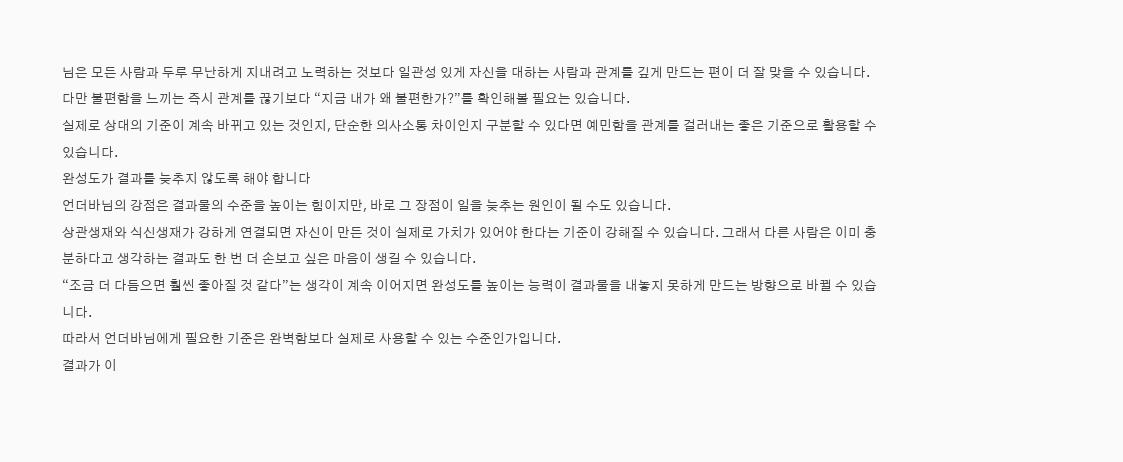님은 모든 사람과 두루 무난하게 지내려고 노력하는 것보다 일관성 있게 자신을 대하는 사람과 관계를 깊게 만드는 편이 더 잘 맞을 수 있습니다.
다만 불편함을 느끼는 즉시 관계를 끊기보다 “지금 내가 왜 불편한가?”를 확인해볼 필요는 있습니다.
실제로 상대의 기준이 계속 바뀌고 있는 것인지, 단순한 의사소통 차이인지 구분할 수 있다면 예민함을 관계를 걸러내는 좋은 기준으로 활용할 수 있습니다.
완성도가 결과를 늦추지 않도록 해야 합니다
언더바님의 강점은 결과물의 수준을 높이는 힘이지만, 바로 그 장점이 일을 늦추는 원인이 될 수도 있습니다.
상관생재와 식신생재가 강하게 연결되면 자신이 만든 것이 실제로 가치가 있어야 한다는 기준이 강해질 수 있습니다. 그래서 다른 사람은 이미 충분하다고 생각하는 결과도 한 번 더 손보고 싶은 마음이 생길 수 있습니다.
“조금 더 다듬으면 훨씬 좋아질 것 같다”는 생각이 계속 이어지면 완성도를 높이는 능력이 결과물을 내놓지 못하게 만드는 방향으로 바뀔 수 있습니다.
따라서 언더바님에게 필요한 기준은 완벽함보다 실제로 사용할 수 있는 수준인가입니다.
결과가 이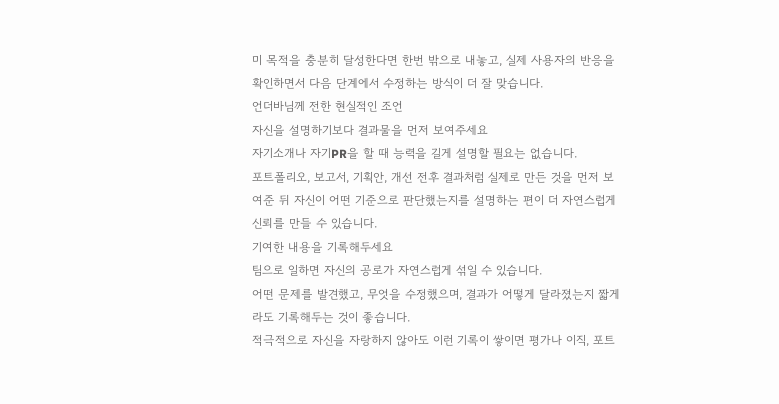미 목적을 충분히 달성한다면 한번 밖으로 내놓고, 실제 사용자의 반응을 확인하면서 다음 단계에서 수정하는 방식이 더 잘 맞습니다.
언더바님께 전한 현실적인 조언
자신을 설명하기보다 결과물을 먼저 보여주세요
자기소개나 자기PR을 할 때 능력을 길게 설명할 필요는 없습니다.
포트폴리오, 보고서, 기획안, 개선 전후 결과처럼 실제로 만든 것을 먼저 보여준 뒤 자신이 어떤 기준으로 판단했는지를 설명하는 편이 더 자연스럽게 신뢰를 만들 수 있습니다.
기여한 내용을 기록해두세요
팀으로 일하면 자신의 공로가 자연스럽게 섞일 수 있습니다.
어떤 문제를 발견했고, 무엇을 수정했으며, 결과가 어떻게 달라졌는지 짧게라도 기록해두는 것이 좋습니다.
적극적으로 자신을 자랑하지 않아도 이런 기록이 쌓이면 평가나 이직, 포트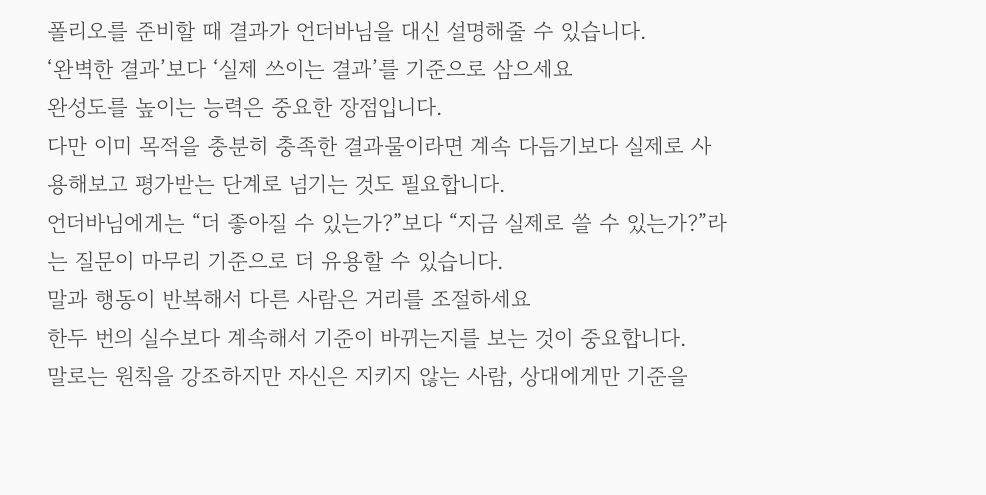폴리오를 준비할 때 결과가 언더바님을 대신 설명해줄 수 있습니다.
‘완벽한 결과’보다 ‘실제 쓰이는 결과’를 기준으로 삼으세요
완성도를 높이는 능력은 중요한 장점입니다.
다만 이미 목적을 충분히 충족한 결과물이라면 계속 다듬기보다 실제로 사용해보고 평가받는 단계로 넘기는 것도 필요합니다.
언더바님에게는 “더 좋아질 수 있는가?”보다 “지금 실제로 쓸 수 있는가?”라는 질문이 마무리 기준으로 더 유용할 수 있습니다.
말과 행동이 반복해서 다른 사람은 거리를 조절하세요
한두 번의 실수보다 계속해서 기준이 바뀌는지를 보는 것이 중요합니다.
말로는 원칙을 강조하지만 자신은 지키지 않는 사람, 상대에게만 기준을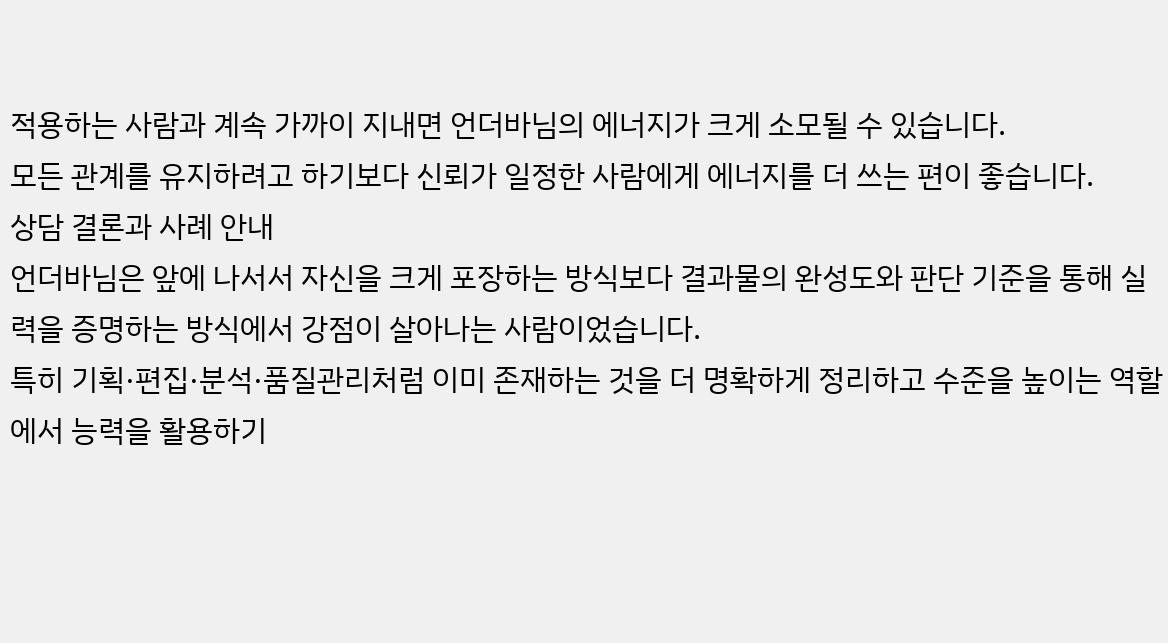적용하는 사람과 계속 가까이 지내면 언더바님의 에너지가 크게 소모될 수 있습니다.
모든 관계를 유지하려고 하기보다 신뢰가 일정한 사람에게 에너지를 더 쓰는 편이 좋습니다.
상담 결론과 사례 안내
언더바님은 앞에 나서서 자신을 크게 포장하는 방식보다 결과물의 완성도와 판단 기준을 통해 실력을 증명하는 방식에서 강점이 살아나는 사람이었습니다.
특히 기획·편집·분석·품질관리처럼 이미 존재하는 것을 더 명확하게 정리하고 수준을 높이는 역할에서 능력을 활용하기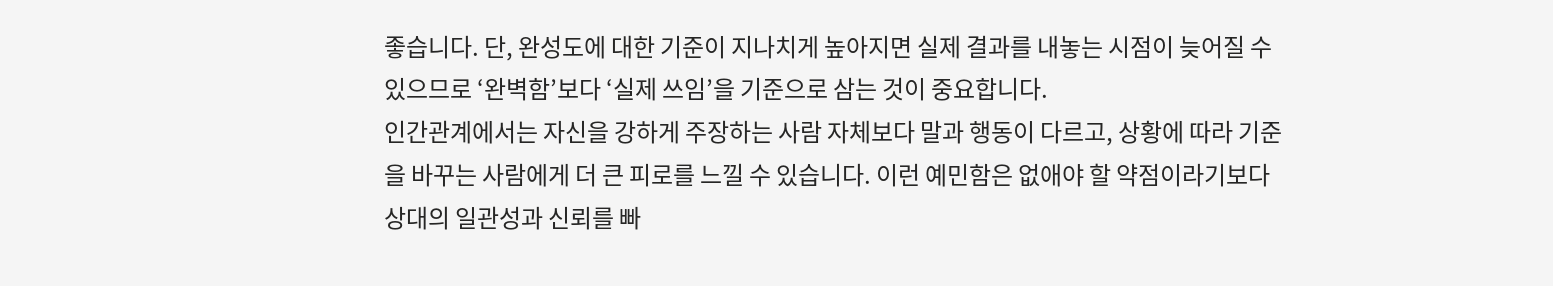좋습니다. 단, 완성도에 대한 기준이 지나치게 높아지면 실제 결과를 내놓는 시점이 늦어질 수 있으므로 ‘완벽함’보다 ‘실제 쓰임’을 기준으로 삼는 것이 중요합니다.
인간관계에서는 자신을 강하게 주장하는 사람 자체보다 말과 행동이 다르고, 상황에 따라 기준을 바꾸는 사람에게 더 큰 피로를 느낄 수 있습니다. 이런 예민함은 없애야 할 약점이라기보다 상대의 일관성과 신뢰를 빠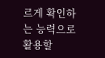르게 확인하는 능력으로 활용할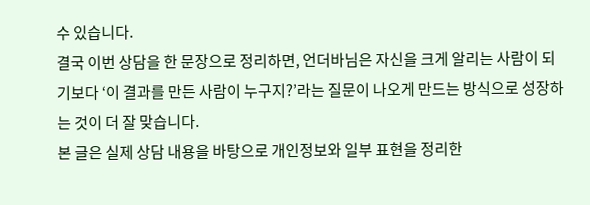수 있습니다.
결국 이번 상담을 한 문장으로 정리하면, 언더바님은 자신을 크게 알리는 사람이 되기보다 ‘이 결과를 만든 사람이 누구지?’라는 질문이 나오게 만드는 방식으로 성장하는 것이 더 잘 맞습니다.
본 글은 실제 상담 내용을 바탕으로 개인정보와 일부 표현을 정리한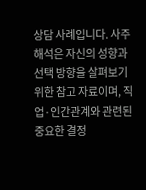상담 사례입니다. 사주 해석은 자신의 성향과 선택 방향을 살펴보기 위한 참고 자료이며, 직업·인간관계와 관련된 중요한 결정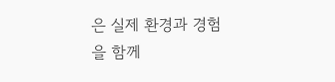은 실제 환경과 경험을 함께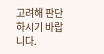고려해 판단하시기 바랍니다.